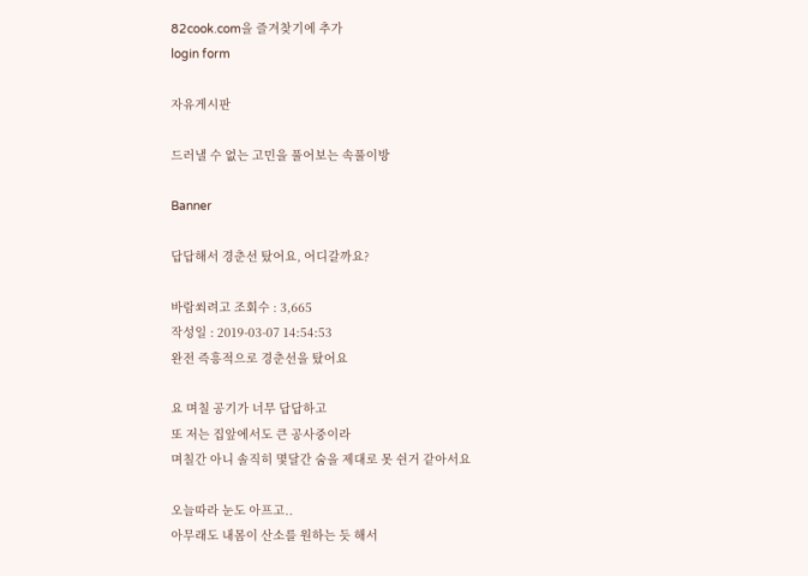82cook.com을 즐겨찾기에 추가
login form

자유게시판

드러낼 수 없는 고민을 풀어보는 속풀이방

Banner

답답해서 경춘선 탔어요, 어디갈까요?

바람쐬려고 조회수 : 3,665
작성일 : 2019-03-07 14:54:53
완전 즉흥적으로 경춘선을 탔어요

요 며칠 공기가 너무 답답하고
또 저는 집앞에서도 큰 공사중이라
며칠간 아니 솔직히 몇달간 숨을 제대로 못 쉰거 같아서요

오늘따라 눈도 아프고..
아무래도 내몸이 산소를 원하는 듯 해서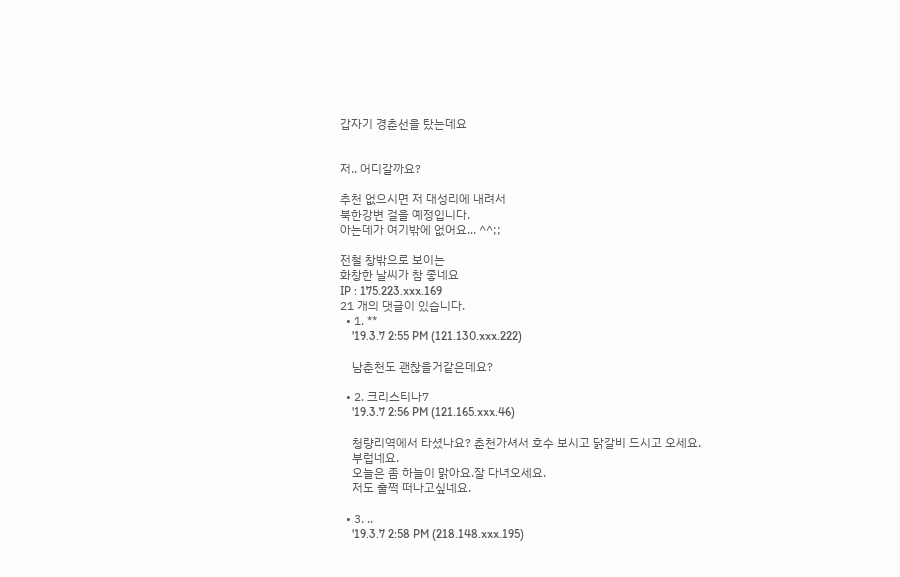갑자기 경춘선을 탔는데요


저.. 어디갈까요?

추천 없으시면 저 대성리에 내려서
북한강변 걸을 예정입니다.
아는데가 여기밖에 없어요... ^^;;

전철 창밖으로 보이는
화창한 날씨가 참 좋네요
IP : 175.223.xxx.169
21 개의 댓글이 있습니다.
  • 1. **
    '19.3.7 2:55 PM (121.130.xxx.222)

    남춘천도 괜찮을거같은데요?

  • 2. 크리스티나7
    '19.3.7 2:56 PM (121.165.xxx.46)

    청량리역에서 타셨나요? 춘천가셔서 호수 보시고 닭갈비 드시고 오세요.
    부럽네요.
    오늘은 좀 하늘이 맑아요.잘 다녀오세요.
    저도 훌쩍 떠나고싶네요.

  • 3. ..
    '19.3.7 2:58 PM (218.148.xxx.195)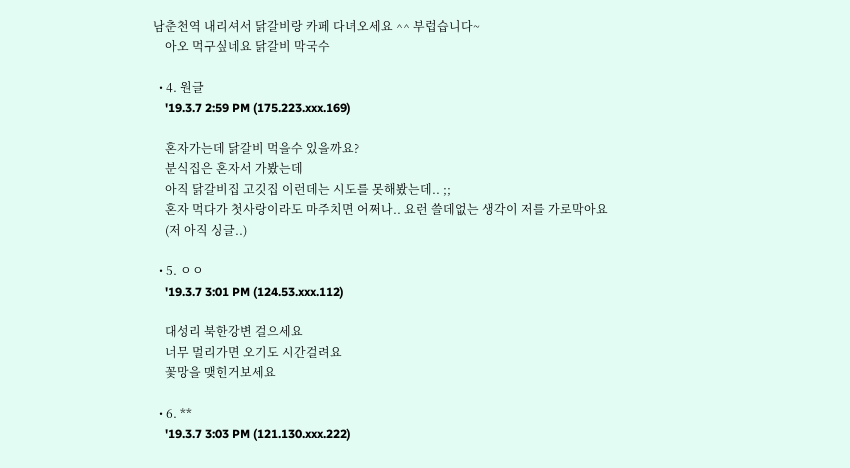남춘천역 내리셔서 닭갈비랑 카페 다녀오세요 ^^ 부럽습니다~
    아오 먹구싶네요 닭갈비 막국수

  • 4. 원글
    '19.3.7 2:59 PM (175.223.xxx.169)

    혼자가는데 닭갈비 먹을수 있을까요?
    분식집은 혼자서 가봤는데
    아직 닭갈비집 고깃집 이런데는 시도를 못해봤는데.. ;;
    혼자 먹다가 첫사랑이라도 마주치면 어쩌나.. 요런 쓸데없는 생각이 저를 가로막아요
    (저 아직 싱글..)

  • 5. ㅇㅇ
    '19.3.7 3:01 PM (124.53.xxx.112)

    대성리 북한강변 걸으세요
    너무 멀리가면 오기도 시간걸려요
    꽃망을 맺힌거보세요

  • 6. **
    '19.3.7 3:03 PM (121.130.xxx.222)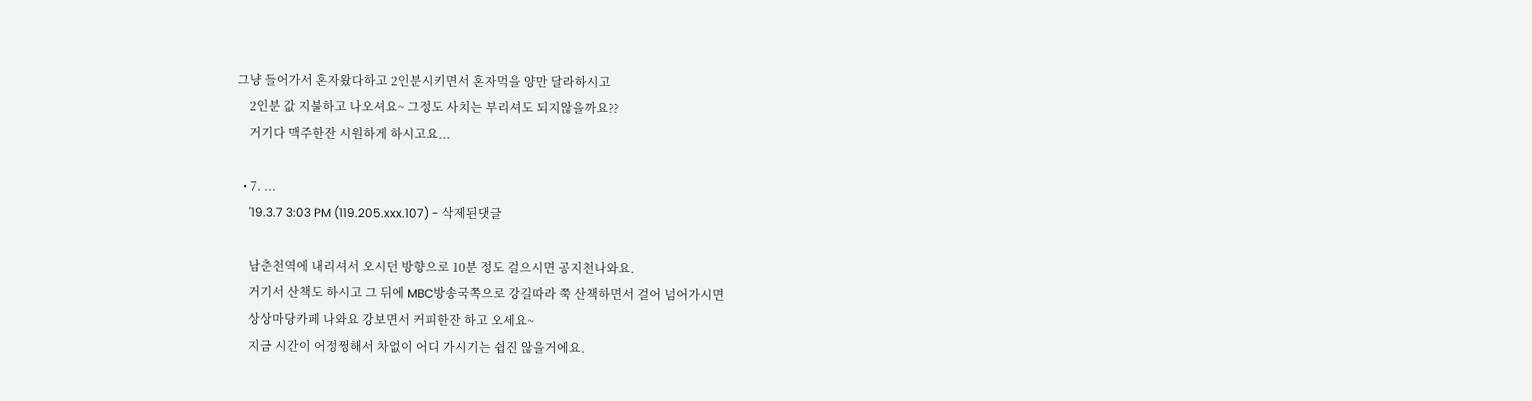그냥 들어가서 혼자왔다하고 2인분시키면서 혼자먹을 양만 달라하시고
    2인분 값 지불하고 나오셔요~ 그정도 사치는 부리셔도 되지않을까요??
    거기다 맥주한잔 시원하게 하시고요...

  • 7. ...
    '19.3.7 3:03 PM (119.205.xxx.107) - 삭제된댓글

    남춘천역에 내리셔서 오시던 방향으로 10분 정도 걸으시면 공지천나와요.
    거기서 산책도 하시고 그 뒤에 MBC방송국쪽으로 강길따라 쭉 산책하면서 걸어 넘어가시면
    상상마당카페 나와요 강보면서 커피한잔 하고 오세요~
    지금 시간이 어정쩡해서 차없이 어디 가시기는 쉽진 않을거에요.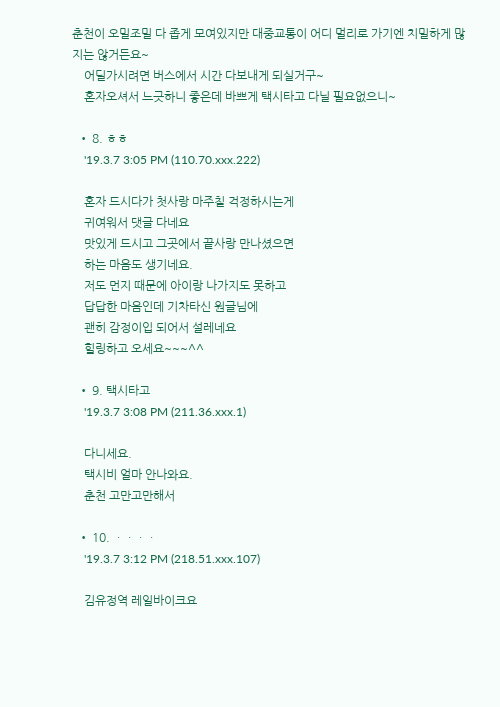춘천이 오밀조밀 다 좁게 모여있지만 대중교통이 어디 멀리로 가기엔 치밀하게 많지는 않거든요~
    어딜가시려면 버스에서 시간 다보내게 되실거구~
    혼자오셔서 느긋하니 좋은데 바쁘게 택시타고 다닐 필요없으니~

  • 8. ㅎㅎ
    '19.3.7 3:05 PM (110.70.xxx.222)

    혼자 드시다가 첫사랑 마주칠 걱정하시는게
    귀여워서 댓글 다네요
    맛있게 드시고 그곳에서 끝사랑 만나셨으면
    하는 마음도 생기네요.
    저도 먼지 때문에 아이랑 나가지도 못하고
    답답한 마음인데 기차타신 원글님에
    괜히 감정이입 되어서 설레네요
    힐링하고 오세요~~~^^

  • 9. 택시타고
    '19.3.7 3:08 PM (211.36.xxx.1)

    다니세요.
    택시비 얼마 안나와요.
    춘천 고만고만해서

  • 10. ㆍㆍㆍㆍ
    '19.3.7 3:12 PM (218.51.xxx.107)

    김유정역 레일바이크요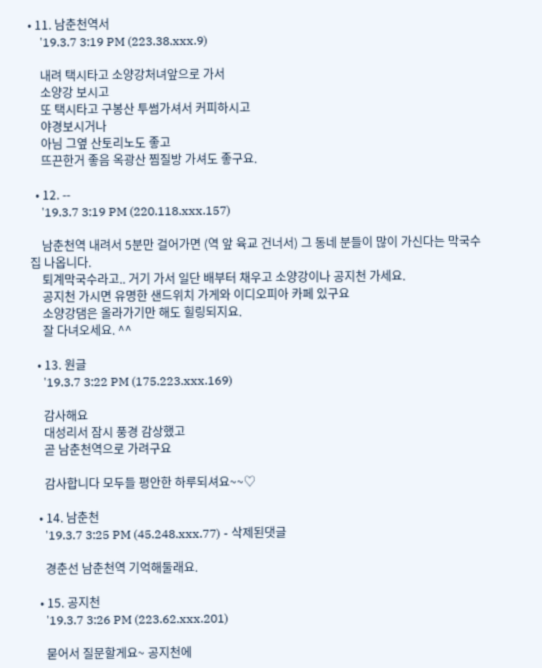• 11. 남춘천역서
    '19.3.7 3:19 PM (223.38.xxx.9)

    내려 택시타고 소양강처녀앞으로 가서
    소양강 보시고
    또 택시타고 구봉산 투썸가셔서 커피하시고
    야경보시거나
    아님 그옆 산토리노도 좋고
    뜨끈한거 좋음 옥광산 찜질방 가셔도 좋구요.

  • 12. --
    '19.3.7 3:19 PM (220.118.xxx.157)

    남춘천역 내려서 5분만 걸어가면 (역 앞 육교 건너서) 그 동네 분들이 많이 가신다는 막국수집 나옵니다.
    퇴계막국수라고.. 거기 가서 일단 배부터 채우고 소양강이나 공지천 가세요.
    공지천 가시면 유명한 샌드위치 가게와 이디오피아 카페 있구요
    소양강댐은 올라가기만 해도 힐링되지요.
    잘 다녀오세요. ^^

  • 13. 원글
    '19.3.7 3:22 PM (175.223.xxx.169)

    감사해요
    대성리서 잠시 풍경 감상했고
    곧 남춘천역으로 가려구요

    감사합니다 모두들 평안한 하루되셔요~~♡

  • 14. 남춘천
    '19.3.7 3:25 PM (45.248.xxx.77) - 삭제된댓글

    경춘선 남춘천역 기억해둘래요.

  • 15. 공지천
    '19.3.7 3:26 PM (223.62.xxx.201)

    묻어서 질문할게요~ 공지천에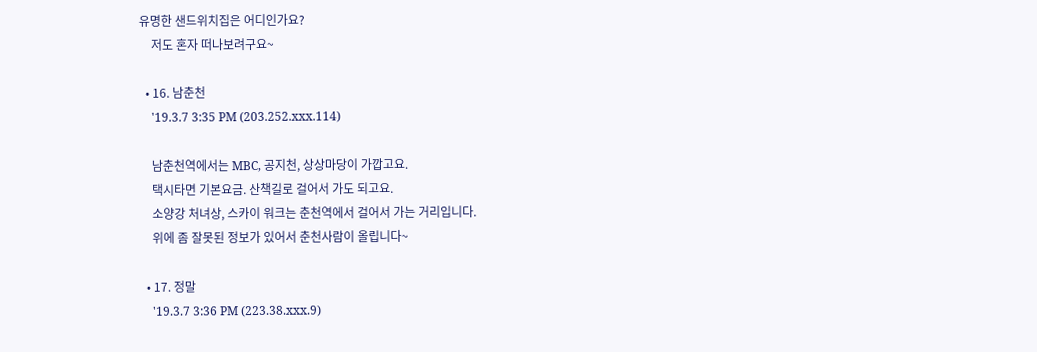유명한 샌드위치집은 어디인가요?
    저도 혼자 떠나보려구요~

  • 16. 남춘천
    '19.3.7 3:35 PM (203.252.xxx.114)

    남춘천역에서는 MBC, 공지천, 상상마당이 가깝고요.
    택시타면 기본요금. 산책길로 걸어서 가도 되고요.
    소양강 처녀상, 스카이 워크는 춘천역에서 걸어서 가는 거리입니다.
    위에 좀 잘못된 정보가 있어서 춘천사람이 올립니다~

  • 17. 정말
    '19.3.7 3:36 PM (223.38.xxx.9)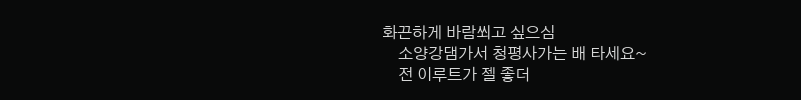화끈하게 바람쐬고 싶으심
    소양강댐가서 청평사가는 배 타세요~
    전 이루트가 젤 좋더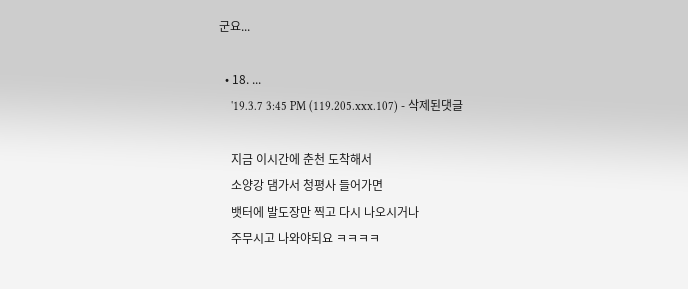군요...

  • 18. ...
    '19.3.7 3:45 PM (119.205.xxx.107) - 삭제된댓글

    지금 이시간에 춘천 도착해서
    소양강 댐가서 청평사 들어가면
    뱃터에 발도장만 찍고 다시 나오시거나
    주무시고 나와야되요 ㅋㅋㅋㅋ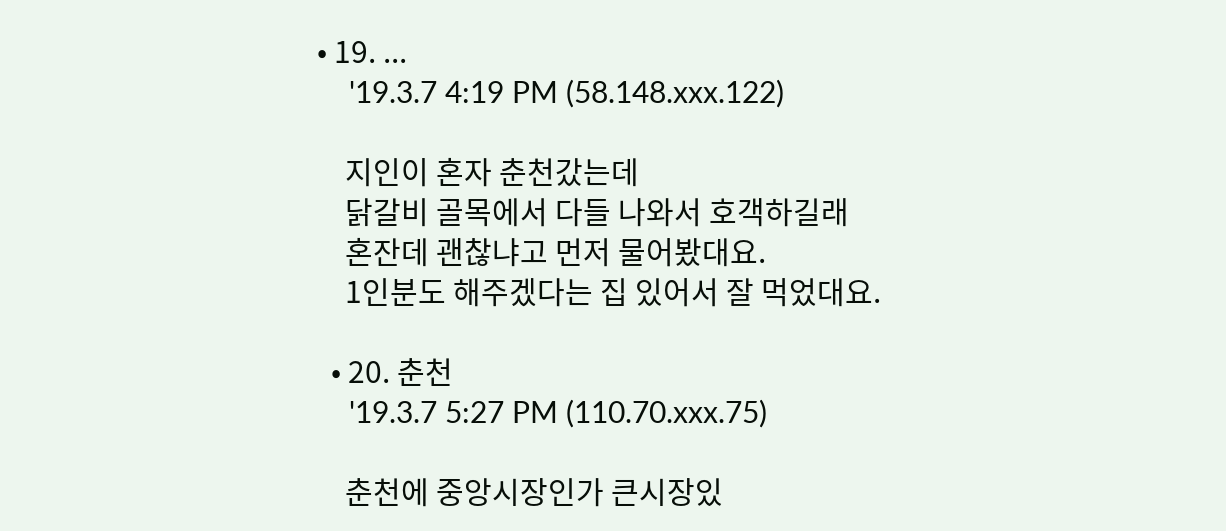• 19. ...
    '19.3.7 4:19 PM (58.148.xxx.122)

    지인이 혼자 춘천갔는데
    닭갈비 골목에서 다들 나와서 호객하길래
    혼잔데 괜찮냐고 먼저 물어봤대요.
    1인분도 해주겠다는 집 있어서 잘 먹었대요.

  • 20. 춘천
    '19.3.7 5:27 PM (110.70.xxx.75)

    춘천에 중앙시장인가 큰시장있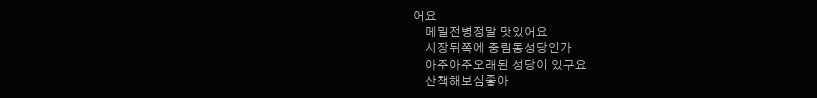어요
    메밀전병정말 맛있어요
    시장뒤쪽에 중림동성당인가
    아주아주오래된 성당이 있구요
    산책해보심좋아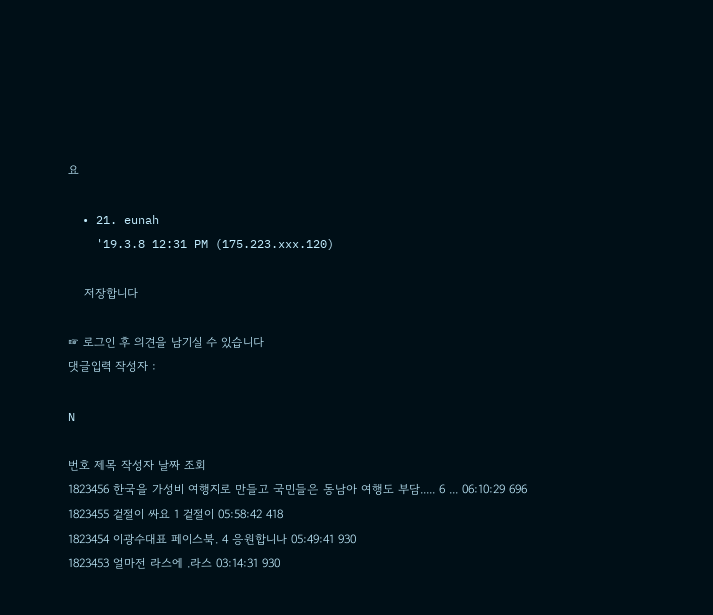요

  • 21. eunah
    '19.3.8 12:31 PM (175.223.xxx.120)

    저장합니다

☞ 로그인 후 의견을 남기실 수 있습니다
댓글입력 작성자 :

N

번호 제목 작성자 날짜 조회
1823456 한국을 가성비 여행지로 만들고 국민들은 동남아 여행도 부담..... 6 ... 06:10:29 696
1823455 겉절이 싸요 1 겉절이 05:58:42 418
1823454 이광수대표 페이스북. 4 응원합니나 05:49:41 930
1823453 얼마전 라스에 .라스 03:14:31 930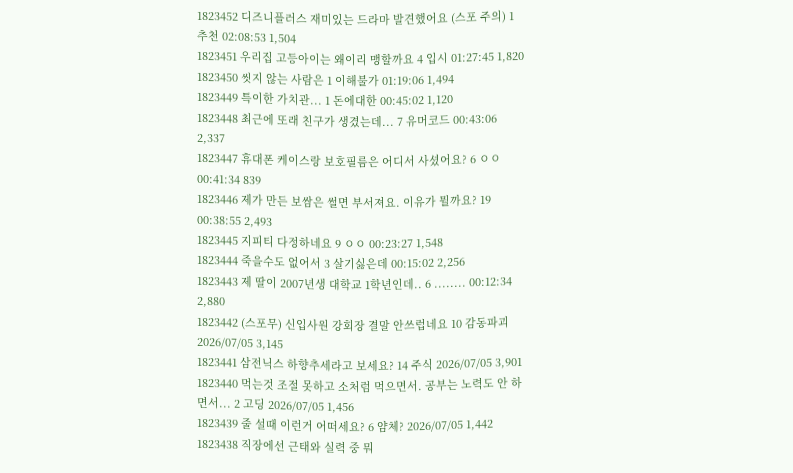1823452 디즈니플러스 재미있는 드라마 발견했어요 (스포 주의) 1 추천 02:08:53 1,504
1823451 우리집 고등아이는 왜이리 맹할까요 4 입시 01:27:45 1,820
1823450 씻지 않는 사람은 1 이해불가 01:19:06 1,494
1823449 특이한 가치관... 1 돈에대한 00:45:02 1,120
1823448 최근에 또래 친구가 생겼는데... 7 유머코드 00:43:06 2,337
1823447 휴대폰 케이스랑 보호필름은 어디서 사셨어요? 6 ㅇㅇ 00:41:34 839
1823446 제가 만든 보쌈은 썰면 부서져요. 이유가 뭘까요? 19 00:38:55 2,493
1823445 지피티 다정하네요 9 ㅇㅇ 00:23:27 1,548
1823444 죽을수도 없어서 3 살기싫은데 00:15:02 2,256
1823443 제 딸이 2007년생 대학교 1학년인데.. 6 ........ 00:12:34 2,880
1823442 (스포무) 신입사원 강회장 결말 안쓰럽네요 10 감동파괴 2026/07/05 3,145
1823441 삼전닉스 하향추세라고 보세요? 14 주식 2026/07/05 3,901
1823440 먹는것 조절 못하고 소처럼 먹으면서. 공부는 노력도 안 하면서... 2 고딩 2026/07/05 1,456
1823439 줄 설때 이런거 어떠세요? 6 얌체? 2026/07/05 1,442
1823438 직장에선 근태와 실력 중 뭐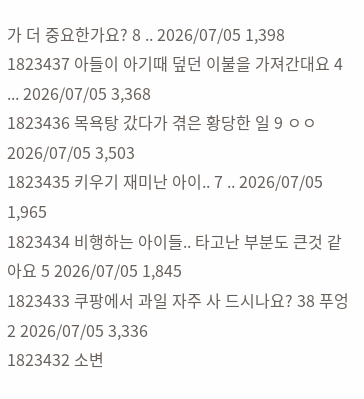가 더 중요한가요? 8 .. 2026/07/05 1,398
1823437 아들이 아기때 덮던 이불을 가져간대요 4 ... 2026/07/05 3,368
1823436 목욕탕 갔다가 겪은 황당한 일 9 ㅇㅇ 2026/07/05 3,503
1823435 키우기 재미난 아이.. 7 .. 2026/07/05 1,965
1823434 비행하는 아이들.. 타고난 부분도 큰것 같아요 5 2026/07/05 1,845
1823433 쿠팡에서 과일 자주 사 드시나요? 38 푸엉2 2026/07/05 3,336
1823432 소변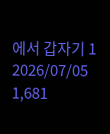에서 갑자기 1 2026/07/05 1,681